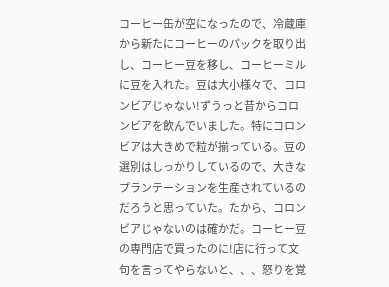コーヒー缶が空になったので、冷蔵庫から新たにコーヒーのパックを取り出し、コーヒー豆を移し、コーヒーミルに豆を入れた。豆は大小様々で、コロンビアじゃない!ずうっと昔からコロンビアを飲んでいました。特にコロンビアは大きめで粒が揃っている。豆の選別はしっかりしているので、大きなプランテーションを生産されているのだろうと思っていた。たから、コロンビアじゃないのは確かだ。コーヒー豆の専門店で買ったのに!店に行って文句を言ってやらないと、、、怒りを覚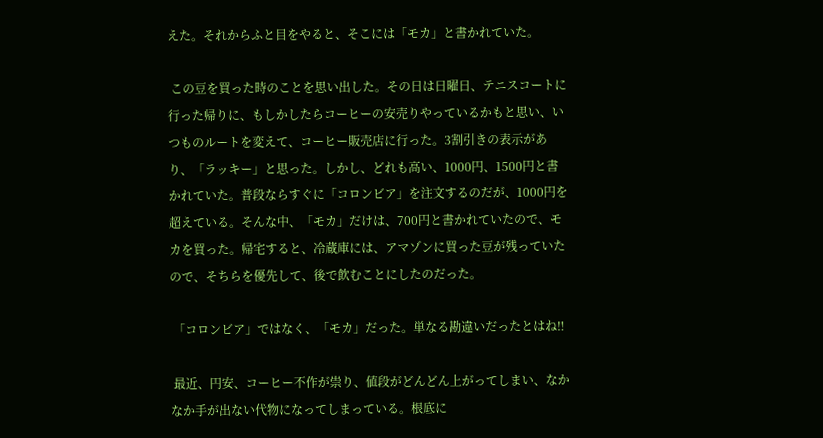えた。それからふと目をやると、そこには「モカ」と書かれていた。

 この豆を買った時のことを思い出した。その日は日曜日、テニスコートに行った帰りに、もしかしたらコーヒーの安売りやっているかもと思い、いつものルートを変えて、コーヒー販売店に行った。3割引きの表示があり、「ラッキー」と思った。しかし、どれも高い、1000円、1500円と書かれていた。普段ならすぐに「コロンビア」を注文するのだが、1000円を超えている。そんな中、「モカ」だけは、700円と書かれていたので、モカを買った。帰宅すると、冷蔵庫には、アマゾンに買った豆が残っていたので、そちらを優先して、後で飲むことにしたのだった。

 「コロンビア」ではなく、「モカ」だった。単なる勘違いだったとはね‼

 最近、円安、コーヒー不作が祟り、値段がどんどん上がってしまい、なかなか手が出ない代物になってしまっている。根底に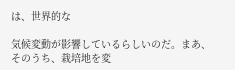は、世界的な

気候変動が影響しているらしいのだ。まあ、そのうち、栽培地を変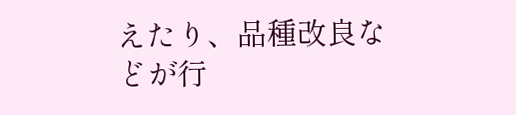えたり、品種改良などが行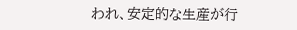われ、安定的な生産が行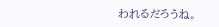われるだろうね。